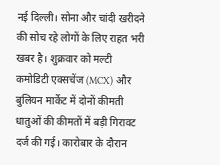नई दिल्ली। सोना और चांदी खरीदने की सोच रहे लोगों के लिए राहत भरी खबर है। शुक्रवार को मल्टी कमोडिटी एक्सचेंज (MCX) और बुलियन मार्केट में दोनों कीमती धातुओं की कीमतों में बड़ी गिरावट दर्ज की गई। कारोबार के दौरान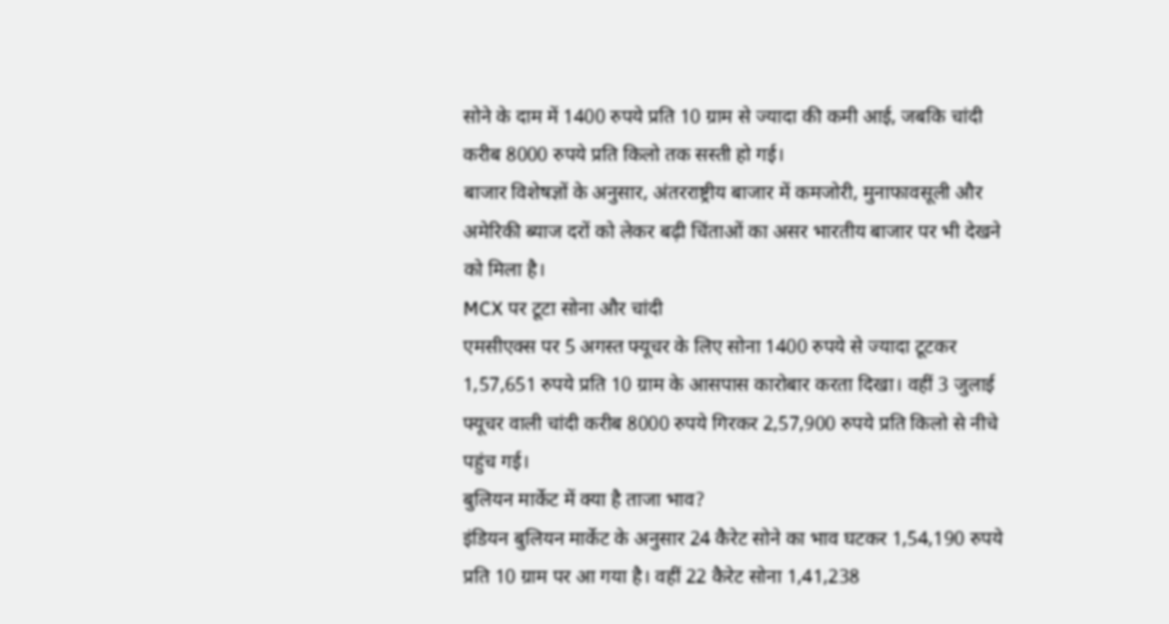सोने के दाम में 1400 रुपये प्रति 10 ग्राम से ज्यादा की कमी आई, जबकि चांदी करीब 8000 रुपये प्रति किलो तक सस्ती हो गई।
बाजार विशेषज्ञों के अनुसार, अंतरराष्ट्रीय बाजार में कमजोरी, मुनाफावसूली और अमेरिकी ब्याज दरों को लेकर बढ़ी चिंताओं का असर भारतीय बाजार पर भी देखने को मिला है।
MCX पर टूटा सोना और चांदी
एमसीएक्स पर 5 अगस्त फ्यूचर के लिए सोना 1400 रुपये से ज्यादा टूटकर 1,57,651 रुपये प्रति 10 ग्राम के आसपास कारोबार करता दिखा। वहीं 3 जुलाई फ्यूचर वाली चांदी करीब 8000 रुपये गिरकर 2,57,900 रुपये प्रति किलो से नीचे पहुंच गई।
बुलियन मार्केट में क्या है ताजा भाव?
इंडियन बुलियन मार्केट के अनुसार 24 कैरेट सोने का भाव घटकर 1,54,190 रुपये प्रति 10 ग्राम पर आ गया है। वहीं 22 कैरेट सोना 1,41,238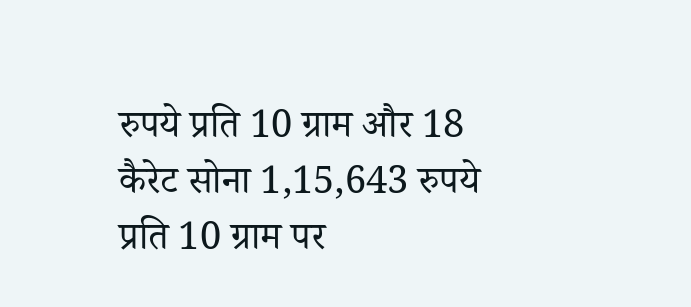रुपये प्रति 10 ग्राम और 18 कैरेट सोना 1,15,643 रुपये प्रति 10 ग्राम पर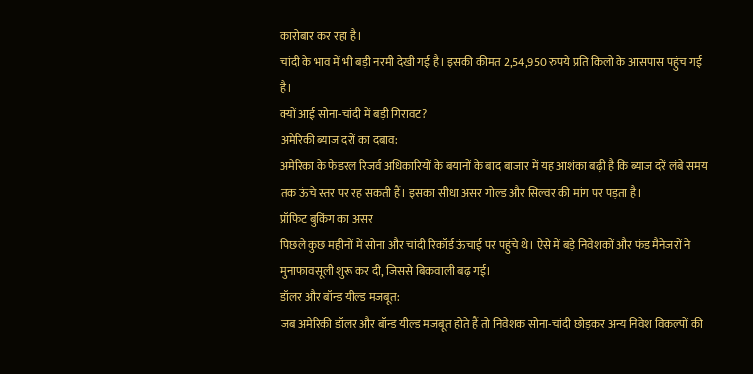कारोबार कर रहा है।
चांदी के भाव में भी बड़ी नरमी देखी गई है। इसकी कीमत 2,54,950 रुपये प्रति किलो के आसपास पहुंच गई है।
क्यों आई सोना-चांदी में बड़ी गिरावट?
अमेरिकी ब्याज दरों का दबाव:
अमेरिका के फेडरल रिजर्व अधिकारियों के बयानों के बाद बाजार में यह आशंका बढ़ी है कि ब्याज दरें लंबे समय तक ऊंचे स्तर पर रह सकती हैं। इसका सीधा असर गोल्ड और सिल्वर की मांग पर पड़ता है।
प्रॉफिट बुकिंग का असर
पिछले कुछ महीनों में सोना और चांदी रिकॉर्ड ऊंचाई पर पहुंचे थे। ऐसे में बड़े निवेशकों और फंड मैनेजरों ने मुनाफावसूली शुरू कर दी, जिससे बिकवाली बढ़ गई।
डॉलर और बॉन्ड यील्ड मजबूत:
जब अमेरिकी डॉलर और बॉन्ड यील्ड मजबूत होते हैं तो निवेशक सोना-चांदी छोड़कर अन्य निवेश विकल्पों की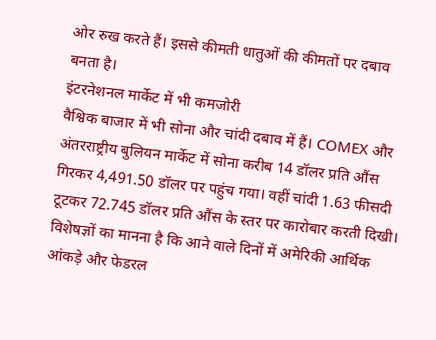ओर रुख करते हैं। इससे कीमती धातुओं की कीमतों पर दबाव बनता है।
इंटरनेशनल मार्केट में भी कमजोरी
वैश्विक बाजार में भी सोना और चांदी दबाव में हैं। COMEX और अंतरराष्ट्रीय बुलियन मार्केट में सोना करीब 14 डॉलर प्रति औंस गिरकर 4,491.50 डॉलर पर पहुंच गया। वहीं चांदी 1.63 फीसदी टूटकर 72.745 डॉलर प्रति औंस के स्तर पर कारोबार करती दिखी।
विशेषज्ञों का मानना है कि आने वाले दिनों में अमेरिकी आर्थिक आंकड़े और फेडरल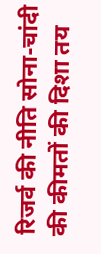रिजर्व की नीति सोना-चांदी की कीमतों की दिशा तय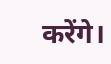करेंगे।